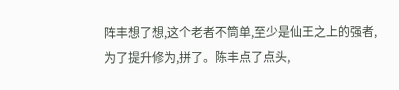阵丰想了想,这个老者不筒单,至少是仙王之上的强者,为了提升修为,拼了。陈丰点了点头,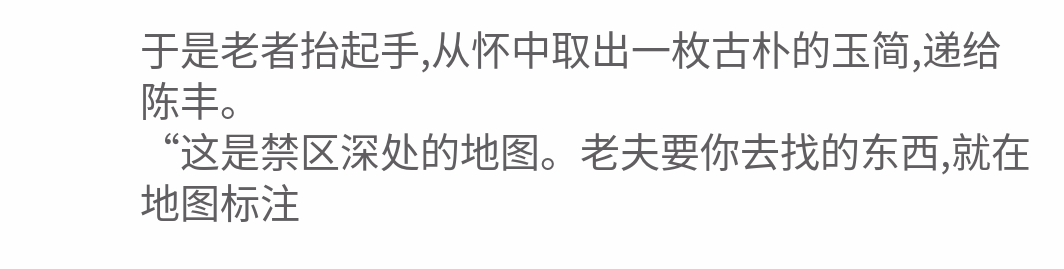于是老者抬起手,从怀中取出一枚古朴的玉简,递给陈丰。
“这是禁区深处的地图。老夫要你去找的东西,就在地图标注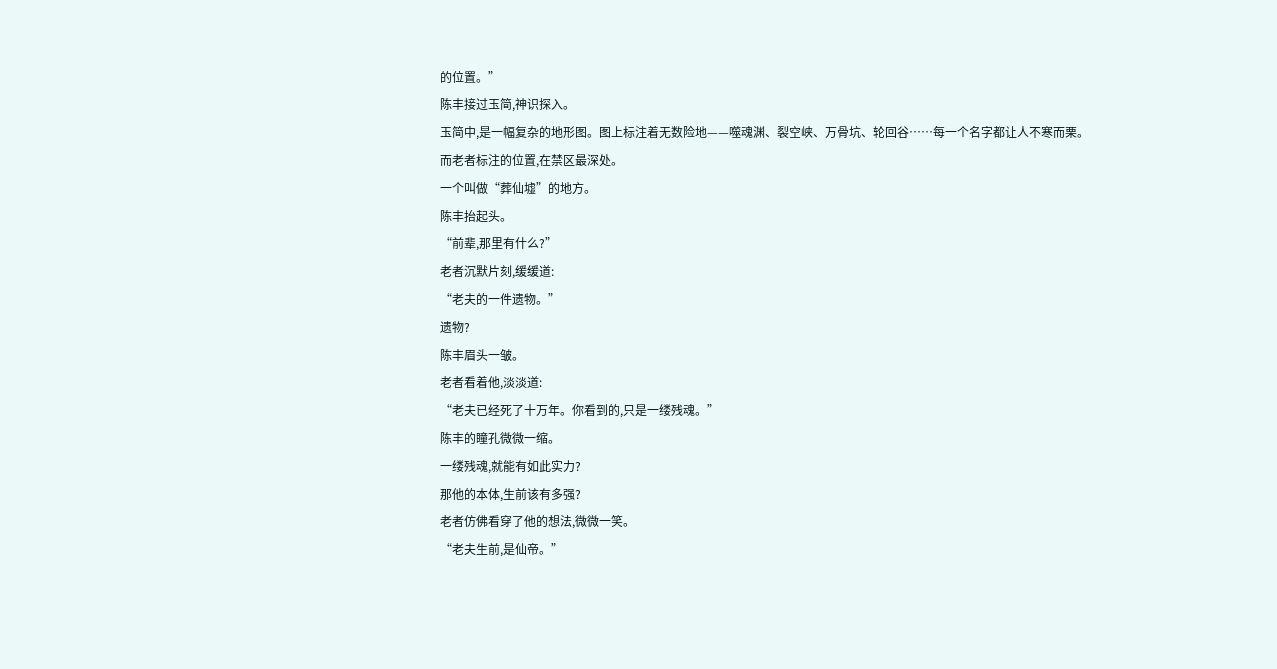的位置。”
陈丰接过玉简,神识探入。
玉简中,是一幅复杂的地形图。图上标注着无数险地——噬魂渊、裂空峡、万骨坑、轮回谷……每一个名字都让人不寒而栗。
而老者标注的位置,在禁区最深处。
一个叫做“葬仙墟”的地方。
陈丰抬起头。
“前辈,那里有什么?”
老者沉默片刻,缓缓道:
“老夫的一件遗物。”
遗物?
陈丰眉头一皱。
老者看着他,淡淡道:
“老夫已经死了十万年。你看到的,只是一缕残魂。”
陈丰的瞳孔微微一缩。
一缕残魂,就能有如此实力?
那他的本体,生前该有多强?
老者仿佛看穿了他的想法,微微一笑。
“老夫生前,是仙帝。”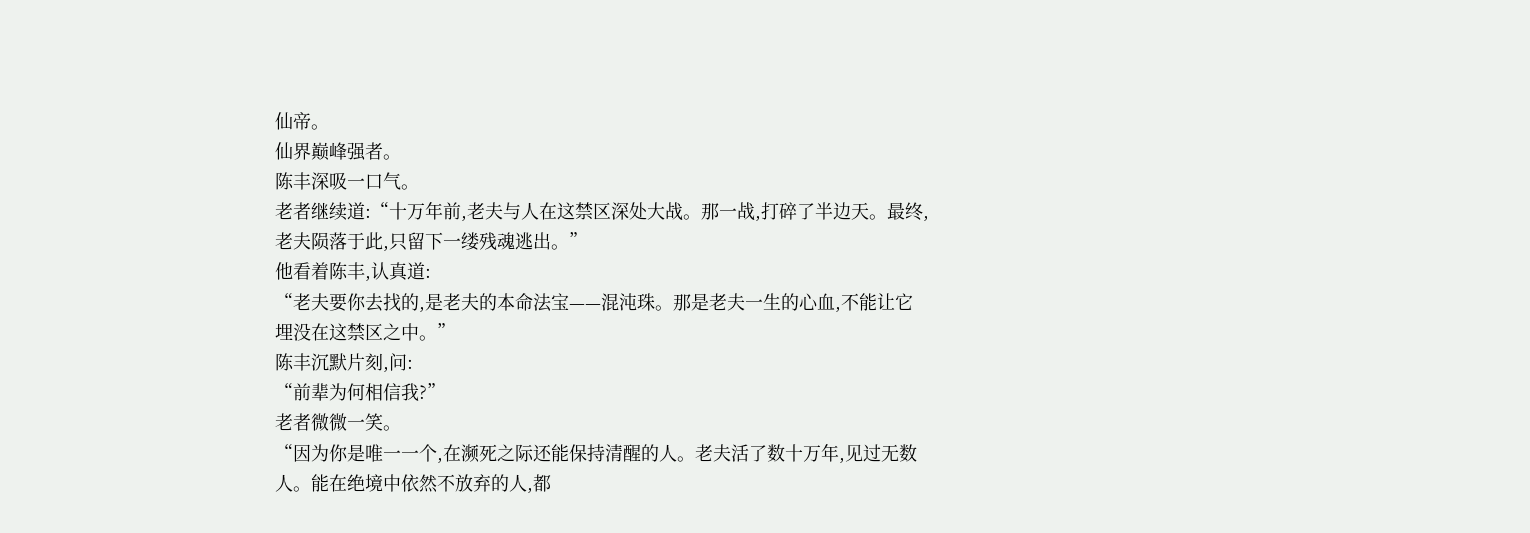仙帝。
仙界巅峰强者。
陈丰深吸一口气。
老者继续道:“十万年前,老夫与人在这禁区深处大战。那一战,打碎了半边天。最终,老夫陨落于此,只留下一缕残魂逃出。”
他看着陈丰,认真道:
“老夫要你去找的,是老夫的本命法宝——混沌珠。那是老夫一生的心血,不能让它埋没在这禁区之中。”
陈丰沉默片刻,问:
“前辈为何相信我?”
老者微微一笑。
“因为你是唯一一个,在濒死之际还能保持清醒的人。老夫活了数十万年,见过无数人。能在绝境中依然不放弃的人,都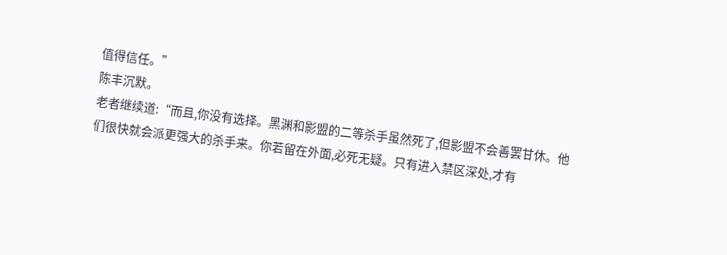值得信任。”
陈丰沉默。
老者继续道:“而且,你没有选择。黑渊和影盟的二等杀手虽然死了,但影盟不会善罢甘休。他们很快就会派更强大的杀手来。你若留在外面,必死无疑。只有进入禁区深处,才有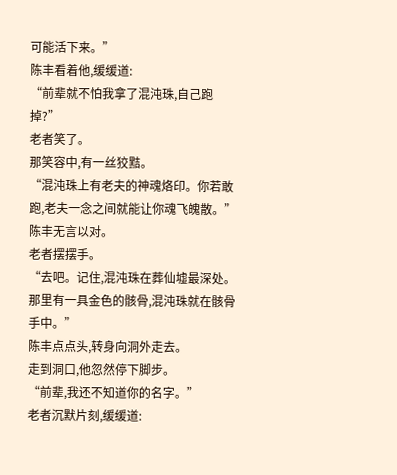可能活下来。”
陈丰看着他,缓缓道:
“前辈就不怕我拿了混沌珠,自己跑掉?”
老者笑了。
那笑容中,有一丝狡黠。
“混沌珠上有老夫的神魂烙印。你若敢跑,老夫一念之间就能让你魂飞魄散。”
陈丰无言以对。
老者摆摆手。
“去吧。记住,混沌珠在葬仙墟最深处。那里有一具金色的骸骨,混沌珠就在骸骨手中。”
陈丰点点头,转身向洞外走去。
走到洞口,他忽然停下脚步。
“前辈,我还不知道你的名字。”
老者沉默片刻,缓缓道: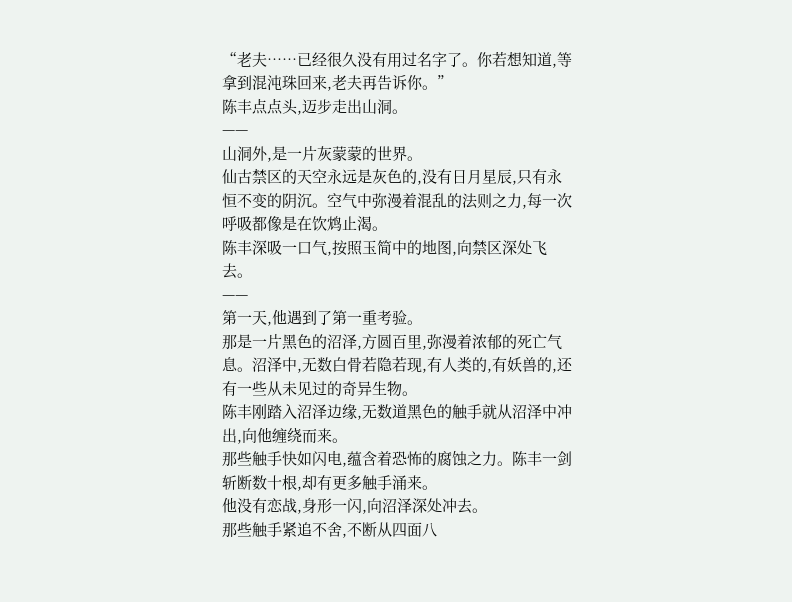“老夫……已经很久没有用过名字了。你若想知道,等拿到混沌珠回来,老夫再告诉你。”
陈丰点点头,迈步走出山洞。
——
山洞外,是一片灰蒙蒙的世界。
仙古禁区的天空永远是灰色的,没有日月星辰,只有永恒不变的阴沉。空气中弥漫着混乱的法则之力,每一次呼吸都像是在饮鸩止渴。
陈丰深吸一口气,按照玉简中的地图,向禁区深处飞去。
——
第一天,他遇到了第一重考验。
那是一片黑色的沼泽,方圆百里,弥漫着浓郁的死亡气息。沼泽中,无数白骨若隐若现,有人类的,有妖兽的,还有一些从未见过的奇异生物。
陈丰刚踏入沼泽边缘,无数道黑色的触手就从沼泽中冲出,向他缠绕而来。
那些触手快如闪电,蕴含着恐怖的腐蚀之力。陈丰一剑斩断数十根,却有更多触手涌来。
他没有恋战,身形一闪,向沼泽深处冲去。
那些触手紧追不舍,不断从四面八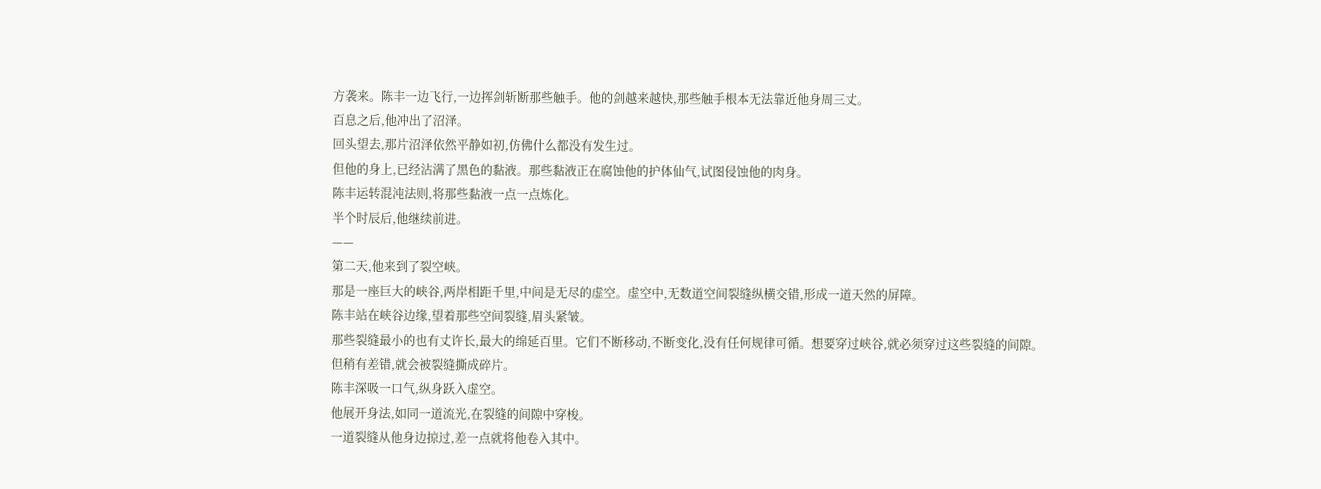方袭来。陈丰一边飞行,一边挥剑斩断那些触手。他的剑越来越快,那些触手根本无法靠近他身周三丈。
百息之后,他冲出了沼泽。
回头望去,那片沼泽依然平静如初,仿佛什么都没有发生过。
但他的身上,已经沾满了黑色的黏液。那些黏液正在腐蚀他的护体仙气,试图侵蚀他的肉身。
陈丰运转混沌法则,将那些黏液一点一点炼化。
半个时辰后,他继续前进。
——
第二天,他来到了裂空峡。
那是一座巨大的峡谷,两岸相距千里,中间是无尽的虚空。虚空中,无数道空间裂缝纵横交错,形成一道天然的屏障。
陈丰站在峡谷边缘,望着那些空间裂缝,眉头紧皱。
那些裂缝最小的也有丈许长,最大的绵延百里。它们不断移动,不断变化,没有任何规律可循。想要穿过峡谷,就必须穿过这些裂缝的间隙。
但稍有差错,就会被裂缝撕成碎片。
陈丰深吸一口气,纵身跃入虚空。
他展开身法,如同一道流光,在裂缝的间隙中穿梭。
一道裂缝从他身边掠过,差一点就将他卷入其中。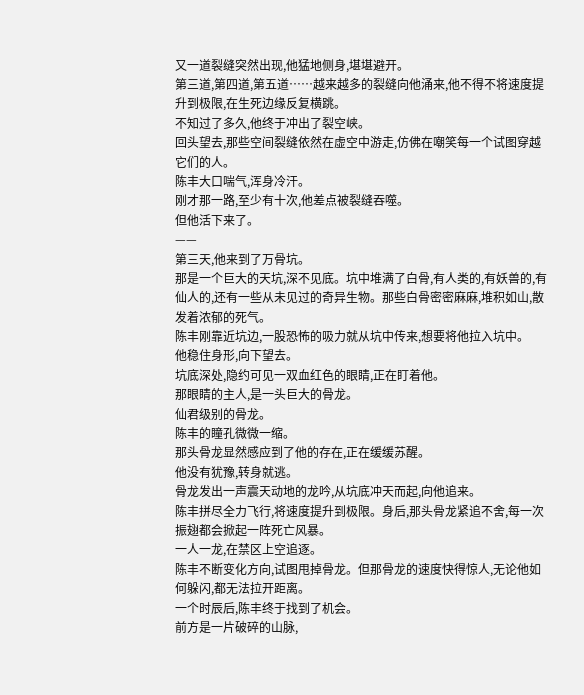又一道裂缝突然出现,他猛地侧身,堪堪避开。
第三道,第四道,第五道……越来越多的裂缝向他涌来,他不得不将速度提升到极限,在生死边缘反复横跳。
不知过了多久,他终于冲出了裂空峡。
回头望去,那些空间裂缝依然在虚空中游走,仿佛在嘲笑每一个试图穿越它们的人。
陈丰大口喘气,浑身冷汗。
刚才那一路,至少有十次,他差点被裂缝吞噬。
但他活下来了。
——
第三天,他来到了万骨坑。
那是一个巨大的天坑,深不见底。坑中堆满了白骨,有人类的,有妖兽的,有仙人的,还有一些从未见过的奇异生物。那些白骨密密麻麻,堆积如山,散发着浓郁的死气。
陈丰刚靠近坑边,一股恐怖的吸力就从坑中传来,想要将他拉入坑中。
他稳住身形,向下望去。
坑底深处,隐约可见一双血红色的眼睛,正在盯着他。
那眼睛的主人,是一头巨大的骨龙。
仙君级别的骨龙。
陈丰的瞳孔微微一缩。
那头骨龙显然感应到了他的存在,正在缓缓苏醒。
他没有犹豫,转身就逃。
骨龙发出一声震天动地的龙吟,从坑底冲天而起,向他追来。
陈丰拼尽全力飞行,将速度提升到极限。身后,那头骨龙紧追不舍,每一次振翅都会掀起一阵死亡风暴。
一人一龙,在禁区上空追逐。
陈丰不断变化方向,试图甩掉骨龙。但那骨龙的速度快得惊人,无论他如何躲闪,都无法拉开距离。
一个时辰后,陈丰终于找到了机会。
前方是一片破碎的山脉,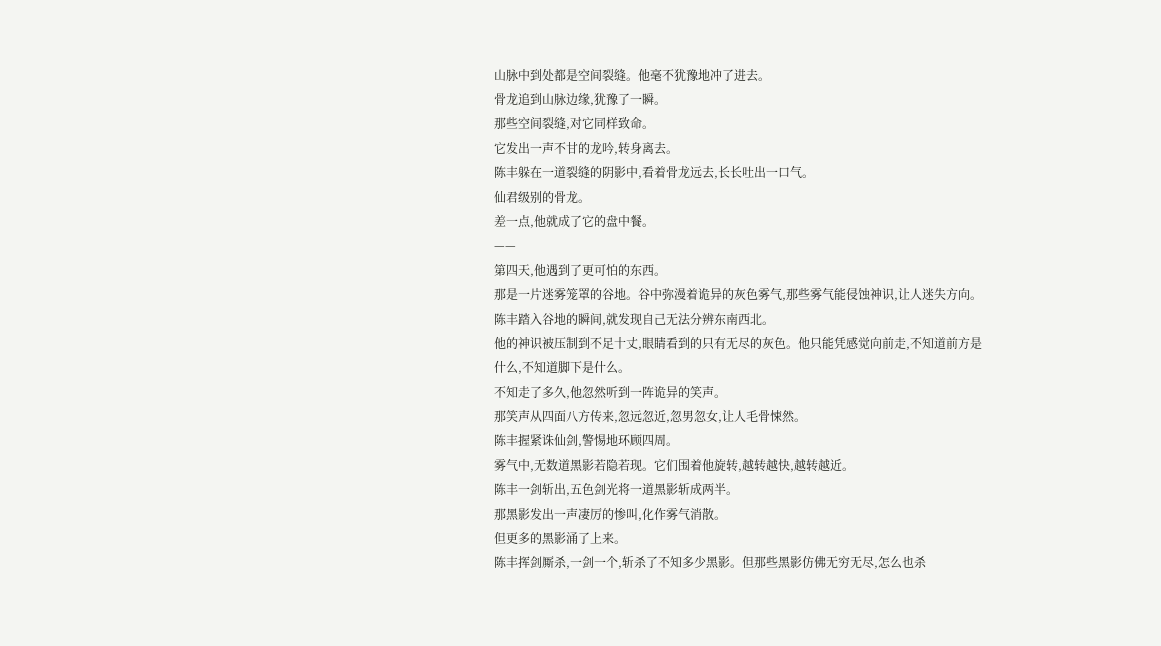山脉中到处都是空间裂缝。他毫不犹豫地冲了进去。
骨龙追到山脉边缘,犹豫了一瞬。
那些空间裂缝,对它同样致命。
它发出一声不甘的龙吟,转身离去。
陈丰躲在一道裂缝的阴影中,看着骨龙远去,长长吐出一口气。
仙君级别的骨龙。
差一点,他就成了它的盘中餐。
——
第四天,他遇到了更可怕的东西。
那是一片迷雾笼罩的谷地。谷中弥漫着诡异的灰色雾气,那些雾气能侵蚀神识,让人迷失方向。
陈丰踏入谷地的瞬间,就发现自己无法分辨东南西北。
他的神识被压制到不足十丈,眼睛看到的只有无尽的灰色。他只能凭感觉向前走,不知道前方是什么,不知道脚下是什么。
不知走了多久,他忽然听到一阵诡异的笑声。
那笑声从四面八方传来,忽远忽近,忽男忽女,让人毛骨悚然。
陈丰握紧诛仙剑,警惕地环顾四周。
雾气中,无数道黑影若隐若现。它们围着他旋转,越转越快,越转越近。
陈丰一剑斩出,五色剑光将一道黑影斩成两半。
那黑影发出一声凄厉的惨叫,化作雾气消散。
但更多的黑影涌了上来。
陈丰挥剑厮杀,一剑一个,斩杀了不知多少黑影。但那些黑影仿佛无穷无尽,怎么也杀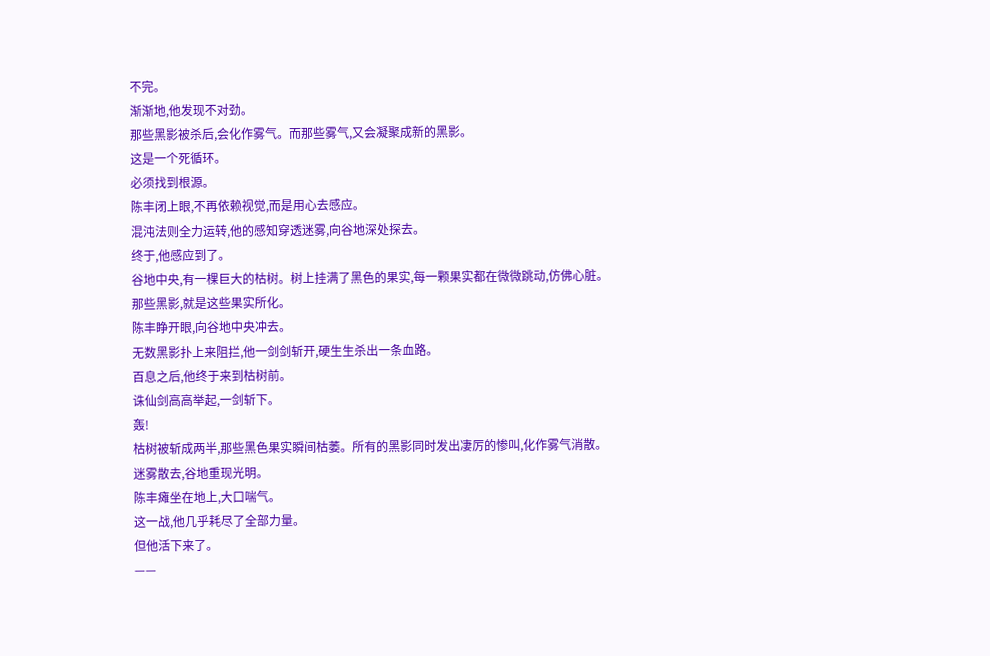不完。
渐渐地,他发现不对劲。
那些黑影被杀后,会化作雾气。而那些雾气,又会凝聚成新的黑影。
这是一个死循环。
必须找到根源。
陈丰闭上眼,不再依赖视觉,而是用心去感应。
混沌法则全力运转,他的感知穿透迷雾,向谷地深处探去。
终于,他感应到了。
谷地中央,有一棵巨大的枯树。树上挂满了黑色的果实,每一颗果实都在微微跳动,仿佛心脏。
那些黑影,就是这些果实所化。
陈丰睁开眼,向谷地中央冲去。
无数黑影扑上来阻拦,他一剑剑斩开,硬生生杀出一条血路。
百息之后,他终于来到枯树前。
诛仙剑高高举起,一剑斩下。
轰!
枯树被斩成两半,那些黑色果实瞬间枯萎。所有的黑影同时发出凄厉的惨叫,化作雾气消散。
迷雾散去,谷地重现光明。
陈丰瘫坐在地上,大口喘气。
这一战,他几乎耗尽了全部力量。
但他活下来了。
——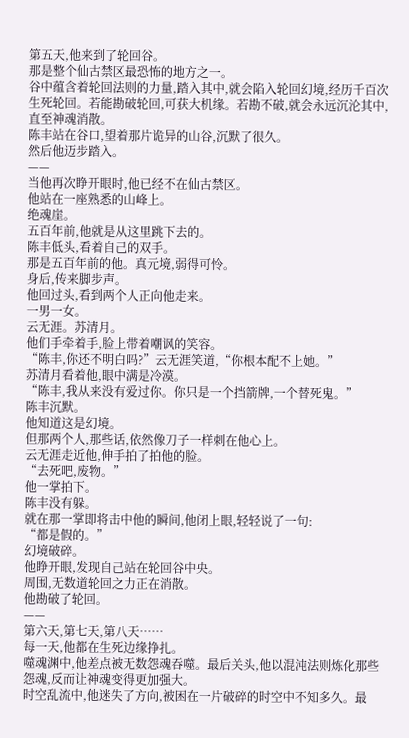第五天,他来到了轮回谷。
那是整个仙古禁区最恐怖的地方之一。
谷中蕴含着轮回法则的力量,踏入其中,就会陷入轮回幻境,经历千百次生死轮回。若能勘破轮回,可获大机缘。若勘不破,就会永远沉沦其中,直至神魂消散。
陈丰站在谷口,望着那片诡异的山谷,沉默了很久。
然后他迈步踏入。
——
当他再次睁开眼时,他已经不在仙古禁区。
他站在一座熟悉的山峰上。
绝魂崖。
五百年前,他就是从这里跳下去的。
陈丰低头,看着自己的双手。
那是五百年前的他。真元境,弱得可怜。
身后,传来脚步声。
他回过头,看到两个人正向他走来。
一男一女。
云无涯。苏清月。
他们手牵着手,脸上带着嘲讽的笑容。
“陈丰,你还不明白吗?”云无涯笑道,“你根本配不上她。”
苏清月看着他,眼中满是冷漠。
“陈丰,我从来没有爱过你。你只是一个挡箭牌,一个替死鬼。”
陈丰沉默。
他知道这是幻境。
但那两个人,那些话,依然像刀子一样刺在他心上。
云无涯走近他,伸手拍了拍他的脸。
“去死吧,废物。”
他一掌拍下。
陈丰没有躲。
就在那一掌即将击中他的瞬间,他闭上眼,轻轻说了一句:
“都是假的。”
幻境破碎。
他睁开眼,发现自己站在轮回谷中央。
周围,无数道轮回之力正在消散。
他勘破了轮回。
——
第六天,第七天,第八天……
每一天,他都在生死边缘挣扎。
噬魂渊中,他差点被无数怨魂吞噬。最后关头,他以混沌法则炼化那些怨魂,反而让神魂变得更加强大。
时空乱流中,他迷失了方向,被困在一片破碎的时空中不知多久。最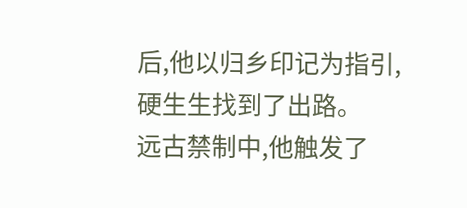后,他以归乡印记为指引,硬生生找到了出路。
远古禁制中,他触发了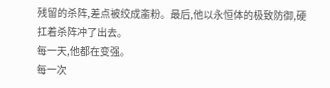残留的杀阵,差点被绞成齑粉。最后,他以永恒体的极致防御,硬扛着杀阵冲了出去。
每一天,他都在变强。
每一次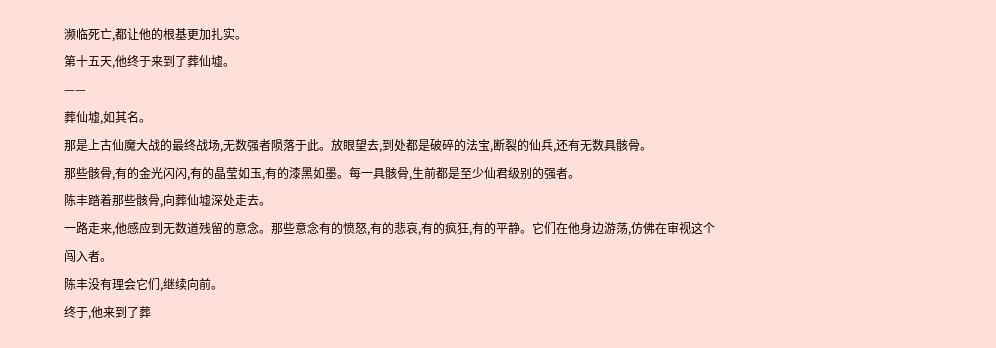濒临死亡,都让他的根基更加扎实。
第十五天,他终于来到了葬仙墟。
——
葬仙墟,如其名。
那是上古仙魔大战的最终战场,无数强者陨落于此。放眼望去,到处都是破碎的法宝,断裂的仙兵,还有无数具骸骨。
那些骸骨,有的金光闪闪,有的晶莹如玉,有的漆黑如墨。每一具骸骨,生前都是至少仙君级别的强者。
陈丰踏着那些骸骨,向葬仙墟深处走去。
一路走来,他感应到无数道残留的意念。那些意念有的愤怒,有的悲哀,有的疯狂,有的平静。它们在他身边游荡,仿佛在审视这个闯入者。
陈丰没有理会它们,继续向前。
终于,他来到了葬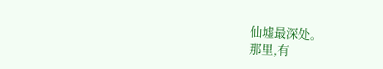仙墟最深处。
那里,有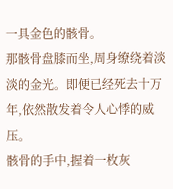一具金色的骸骨。
那骸骨盘膝而坐,周身缭绕着淡淡的金光。即便已经死去十万年,依然散发着令人心悸的威压。
骸骨的手中,握着一枚灰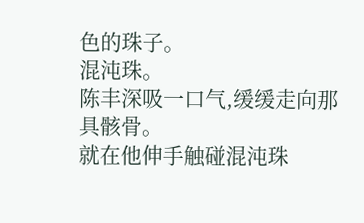色的珠子。
混沌珠。
陈丰深吸一口气,缓缓走向那具骸骨。
就在他伸手触碰混沌珠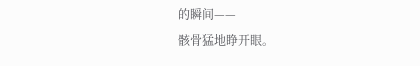的瞬间——
骸骨猛地睁开眼。